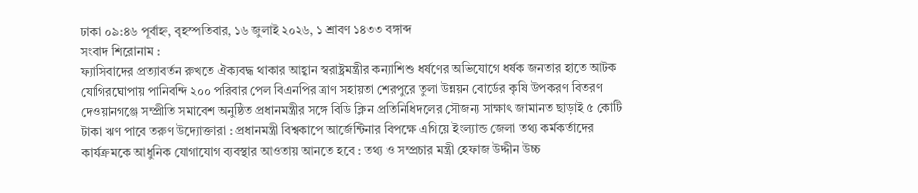ঢাকা ০৯:৪৬ পূর্বাহ্ন, বৃহস্পতিবার, ১৬ জুলাই ২০২৬, ১ শ্রাবণ ১৪৩৩ বঙ্গাব্দ
সংবাদ শিরোনাম :
ফ্যাসিবাদের প্রত্যাবর্তন রুখতে ঐক্যবদ্ধ থাকার আহ্বান স্বরাষ্ট্রমন্ত্রীর কন্যাশিশু ধর্ষণের অভিযোগে ধর্ষক জনতার হাতে আটক যোগিরঘোপায় পানিবন্দি ২০০ পরিবার পেল বিএনপির ত্রাণ সহায়তা শেরপুরে তুলা উন্নয়ন বোর্ডের কৃষি উপকরণ বিতরণ দেওয়ানগঞ্জে সম্প্রীতি সমাবেশ অনুষ্ঠিত প্রধানমন্ত্রীর সঙ্গে বিডি ক্লিন প্রতিনিধিদলের সৌজন্য সাক্ষাৎ জামানত ছাড়াই ৫ কোটি টাকা ঋণ পাবে তরুণ উদ্যোক্তারা : প্রধানমন্ত্রী বিশ্বকাপে আর্জেন্টিনার বিপক্ষে এগিয়ে ইংল্যান্ড জেলা তথ্য কর্মকর্তাদের কার্যক্রমকে আধুনিক যোগাযোগ ব্যবস্থার আওতায় আনতে হবে : তথ্য ও সম্প্রচার মন্ত্রী হেফাজ উদ্দীন উচ্চ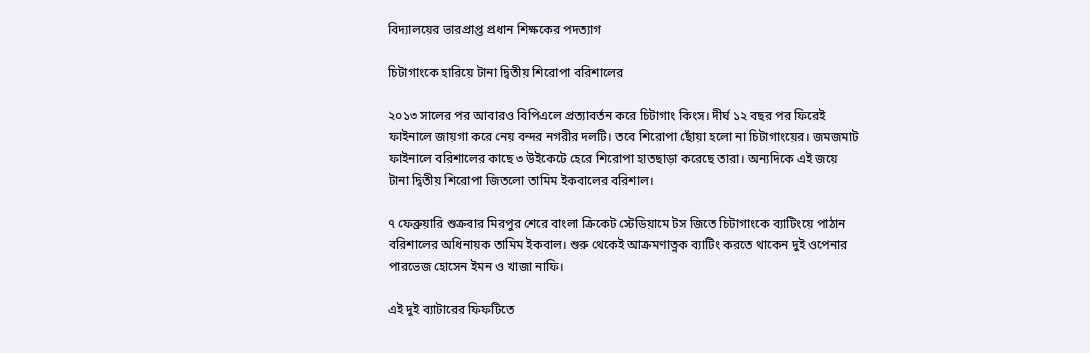বিদ্যালয়ের ভারপ্রাপ্ত প্রধান শিক্ষকের পদত্যাগ

চিটাগাংকে হারিয়ে টানা দ্বিতীয় শিরোপা বরিশালের

২০১৩ সালের পর আবারও বিপিএলে প্রত্যাবর্তন করে চিটাগাং কিংস। দীর্ঘ ১২ বছর পর ফিরেই ফাইনালে জায়গা করে নেয় বন্দর নগরীর দলটি। তবে শিরোপা ছোঁয়া হলো না চিটাগাংয়ের। জমজমাট ফাইনালে বরিশালের কাছে ৩ উইকেটে হেরে শিরোপা হাতছাড়া করেছে তারা। অন্যদিকে এই জয়ে টানা দ্বিতীয় শিরোপা জিতলো তামিম ইকবালের বরিশাল।

৭ ফেব্রুয়ারি শুক্রবার মিরপুর শেরে বাংলা ক্রিকেট স্টেডিয়ামে টস জিতে চিটাগাংকে ব্যাটিংয়ে পাঠান বরিশালের অধিনায়ক তামিম ইকবাল। শুরু থেকেই আক্রমণাত্নক ব্যাটিং করতে থাকেন দুই ওপেনার পারভেজ হোসেন ইমন ও খাজা নাফি।

এই দুই ব্যাটারের ফিফটিতে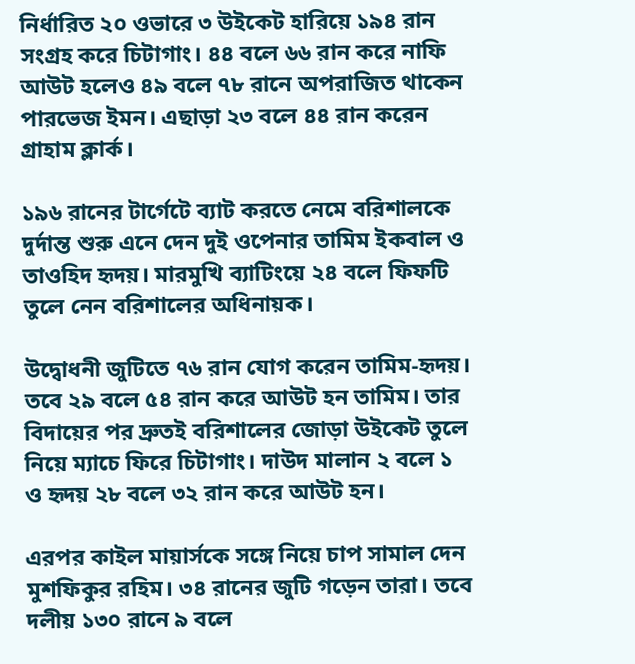নির্ধারিত ২০ ওভারে ৩ উইকেট হারিয়ে ১৯৪ রান সংগ্রহ করে চিটাগাং। ৪৪ বলে ৬৬ রান করে নাফি আউট হলেও ৪৯ বলে ৭৮ রানে অপরাজিত থাকেন পারভেজ ইমন। এছাড়া ২৩ বলে ৪৪ রান করেন গ্রাহাম ক্লার্ক।

১৯৬ রানের টার্গেটে ব্যাট করতে নেমে বরিশালকে দুর্দান্ত শুরু এনে দেন দুই ওপেনার তামিম ইকবাল ও তাওহিদ হৃদয়। মারমুখি ব্যাটিংয়ে ২৪ বলে ফিফটি তুলে নেন বরিশালের অধিনায়ক।

উদ্বোধনী জুটিতে ৭৬ রান যোগ করেন তামিম-হৃদয়। তবে ২৯ বলে ৫৪ রান করে আউট হন তামিম। তার বিদায়ের পর দ্রুতই বরিশালের জোড়া উইকেট তুলে নিয়ে ম্যাচে ফিরে চিটাগাং। দাউদ মালান ২ বলে ১ ও হৃদয় ২৮ বলে ৩২ রান করে আউট হন।

এরপর কাইল মায়ার্সকে সঙ্গে নিয়ে চাপ সামাল দেন মুশফিকুর রহিম। ৩৪ রানের জুটি গড়েন তারা। তবে দলীয় ১৩০ রানে ৯ বলে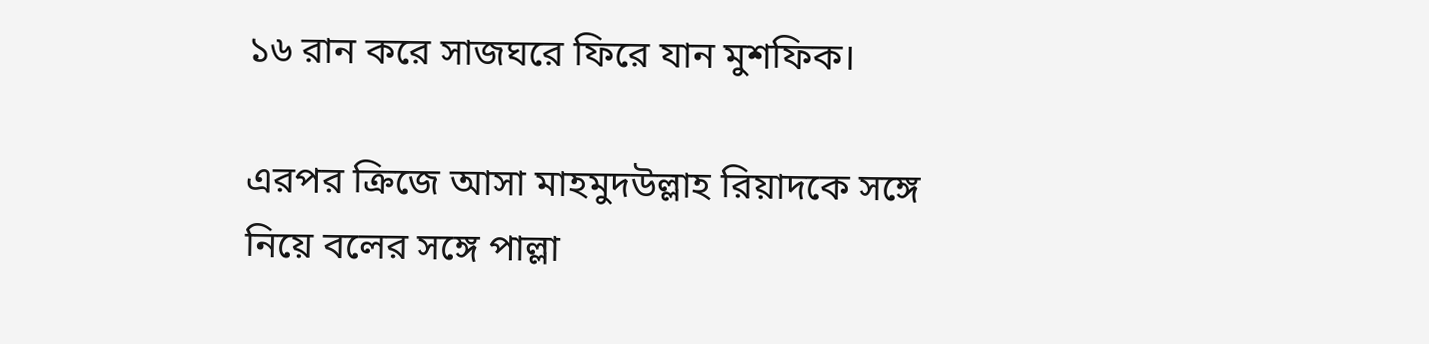১৬ রান করে সাজঘরে ফিরে যান মুশফিক।

এরপর ক্রিজে আসা মাহমুদউল্লাহ রিয়াদকে সঙ্গে নিয়ে বলের সঙ্গে পাল্লা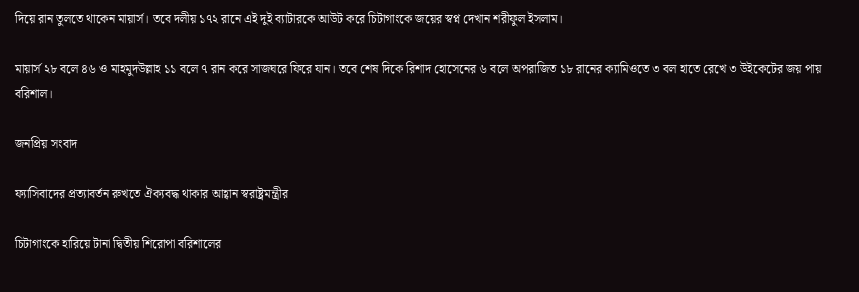দিয়ে রান তুলতে থাকেন মায়ার্স। তবে দলীয় ১৭২ রানে এই দুই ব্যাটারকে আউট করে চিটাগাংকে জয়ের স্বপ্ন দেখান শরীফুল ইসলাম।

মায়ার্স ২৮ বলে ৪৬ ও মাহমুদউল্লাহ ১১ বলে ৭ রান করে সাজঘরে ফিরে যান। তবে শেষ দিকে রিশাদ হোসেনের ৬ বলে অপরাজিত ১৮ রানের ক্যামিওতে ৩ বল হাতে রেখে ৩ উইকেটের জয় পায় বরিশাল।

জনপ্রিয় সংবাদ

ফ্যাসিবাদের প্রত্যাবর্তন রুখতে ঐক্যবদ্ধ থাকার আহ্বান স্বরাষ্ট্রমন্ত্রীর

চিটাগাংকে হারিয়ে টানা দ্বিতীয় শিরোপা বরিশালের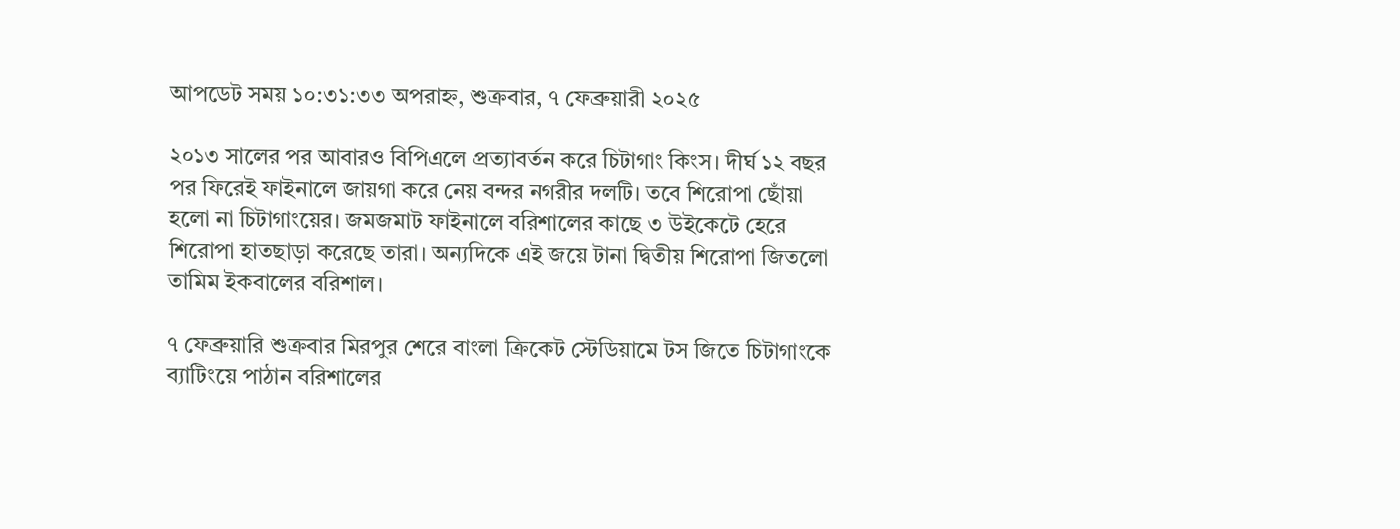আপডেট সময় ১০:৩১:৩৩ অপরাহ্ন, শুক্রবার, ৭ ফেব্রুয়ারী ২০২৫

২০১৩ সালের পর আবারও বিপিএলে প্রত্যাবর্তন করে চিটাগাং কিংস। দীর্ঘ ১২ বছর পর ফিরেই ফাইনালে জায়গা করে নেয় বন্দর নগরীর দলটি। তবে শিরোপা ছোঁয়া হলো না চিটাগাংয়ের। জমজমাট ফাইনালে বরিশালের কাছে ৩ উইকেটে হেরে শিরোপা হাতছাড়া করেছে তারা। অন্যদিকে এই জয়ে টানা দ্বিতীয় শিরোপা জিতলো তামিম ইকবালের বরিশাল।

৭ ফেব্রুয়ারি শুক্রবার মিরপুর শেরে বাংলা ক্রিকেট স্টেডিয়ামে টস জিতে চিটাগাংকে ব্যাটিংয়ে পাঠান বরিশালের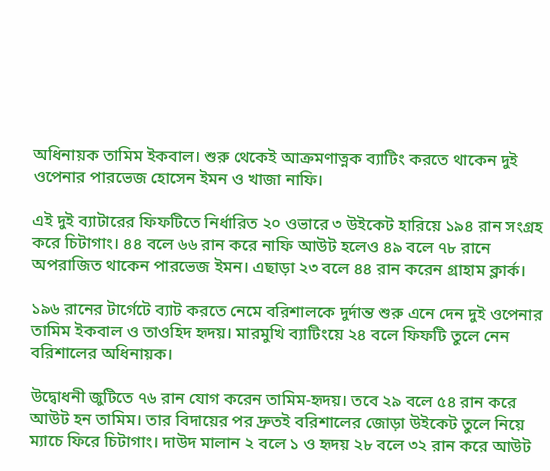অধিনায়ক তামিম ইকবাল। শুরু থেকেই আক্রমণাত্নক ব্যাটিং করতে থাকেন দুই ওপেনার পারভেজ হোসেন ইমন ও খাজা নাফি।

এই দুই ব্যাটারের ফিফটিতে নির্ধারিত ২০ ওভারে ৩ উইকেট হারিয়ে ১৯৪ রান সংগ্রহ করে চিটাগাং। ৪৪ বলে ৬৬ রান করে নাফি আউট হলেও ৪৯ বলে ৭৮ রানে অপরাজিত থাকেন পারভেজ ইমন। এছাড়া ২৩ বলে ৪৪ রান করেন গ্রাহাম ক্লার্ক।

১৯৬ রানের টার্গেটে ব্যাট করতে নেমে বরিশালকে দুর্দান্ত শুরু এনে দেন দুই ওপেনার তামিম ইকবাল ও তাওহিদ হৃদয়। মারমুখি ব্যাটিংয়ে ২৪ বলে ফিফটি তুলে নেন বরিশালের অধিনায়ক।

উদ্বোধনী জুটিতে ৭৬ রান যোগ করেন তামিম-হৃদয়। তবে ২৯ বলে ৫৪ রান করে আউট হন তামিম। তার বিদায়ের পর দ্রুতই বরিশালের জোড়া উইকেট তুলে নিয়ে ম্যাচে ফিরে চিটাগাং। দাউদ মালান ২ বলে ১ ও হৃদয় ২৮ বলে ৩২ রান করে আউট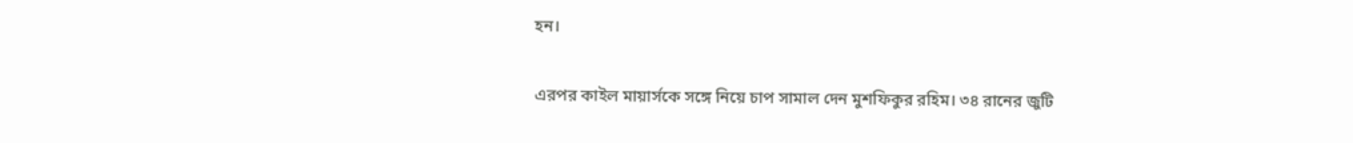হন।

এরপর কাইল মায়ার্সকে সঙ্গে নিয়ে চাপ সামাল দেন মুশফিকুর রহিম। ৩৪ রানের জুটি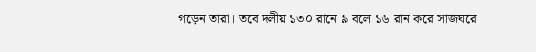গড়েন তারা। তবে দলীয় ১৩০ রানে ৯ বলে ১৬ রান করে সাজঘরে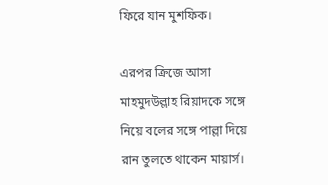ফিরে যান মুশফিক।

এরপর ক্রিজে আসা মাহমুদউল্লাহ রিয়াদকে সঙ্গে নিয়ে বলের সঙ্গে পাল্লা দিয়ে রান তুলতে থাকেন মায়ার্স।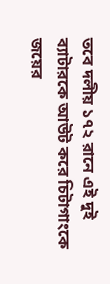তবে দলীয় ১৭২ রানে এই দুই ব্যাটারকে আউট করে চিটাগাংকে জয়ের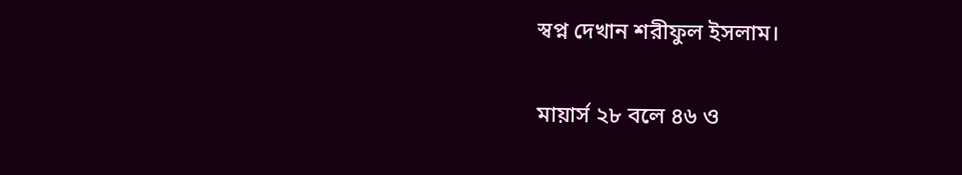স্বপ্ন দেখান শরীফুল ইসলাম।

মায়ার্স ২৮ বলে ৪৬ ও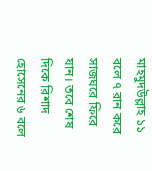মাহমুদউল্লাহ ১১ বলে ৭ রান করে সাজঘরে ফিরে যান। তবে শেষ দিকে রিশাদ হোসেনের ৬ বলে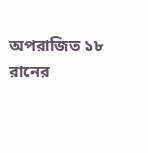অপরাজিত ১৮ রানের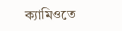ক্যামিওতে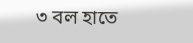৩ বল হাতে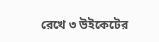রেখে ৩ উইকেটের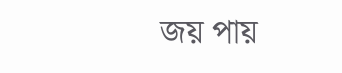জয় পায়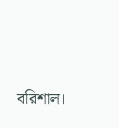বরিশাল।